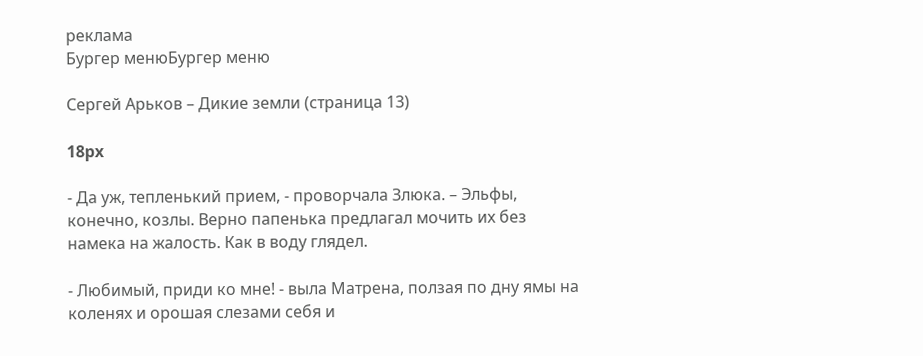реклама
Бургер менюБургер меню

Сергей Арьков – Дикие земли (страница 13)

18px

- Да уж, тепленький прием, - проворчала Злюка. – Эльфы, конечно, козлы. Верно папенька предлагал мочить их без намека на жалость. Как в воду глядел.

- Любимый, приди ко мне! - выла Матрена, ползая по дну ямы на коленях и орошая слезами себя и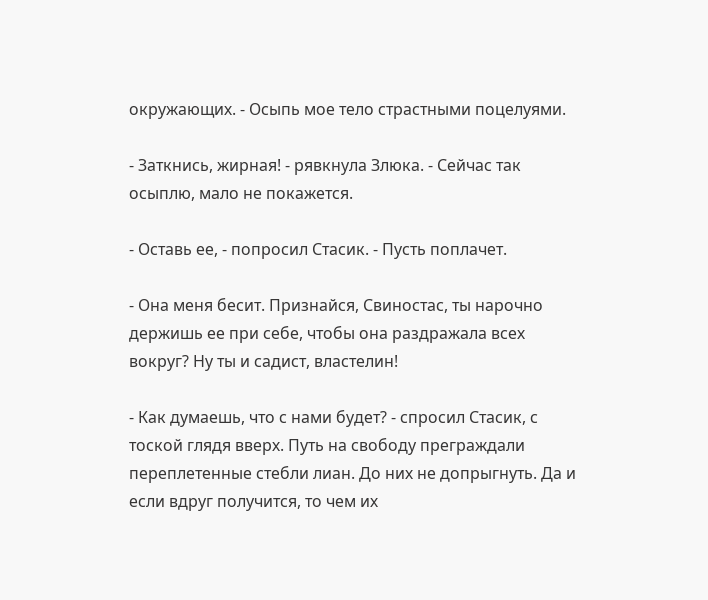окружающих. - Осыпь мое тело страстными поцелуями.

- Заткнись, жирная! - рявкнула Злюка. - Сейчас так осыплю, мало не покажется.

- Оставь ее, - попросил Стасик. - Пусть поплачет.

- Она меня бесит. Признайся, Свиностас, ты нарочно держишь ее при себе, чтобы она раздражала всех вокруг? Ну ты и садист, властелин!

- Как думаешь, что с нами будет? - спросил Стасик, с тоской глядя вверх. Путь на свободу преграждали переплетенные стебли лиан. До них не допрыгнуть. Да и если вдруг получится, то чем их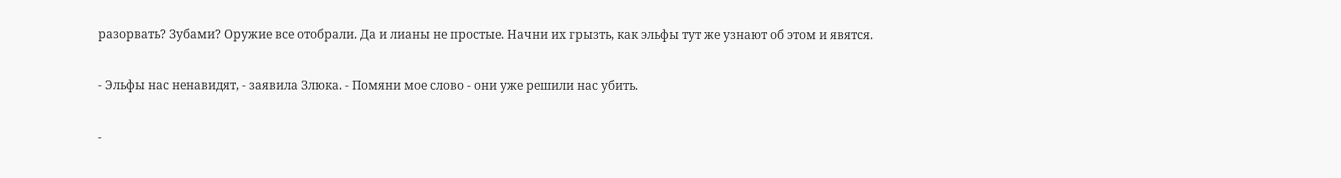разорвать? Зубами? Оружие все отобрали. Да и лианы не простые. Начни их грызть, как эльфы тут же узнают об этом и явятся.

- Эльфы нас ненавидят, - заявила Злюка. - Помяни мое слово - они уже решили нас убить.

-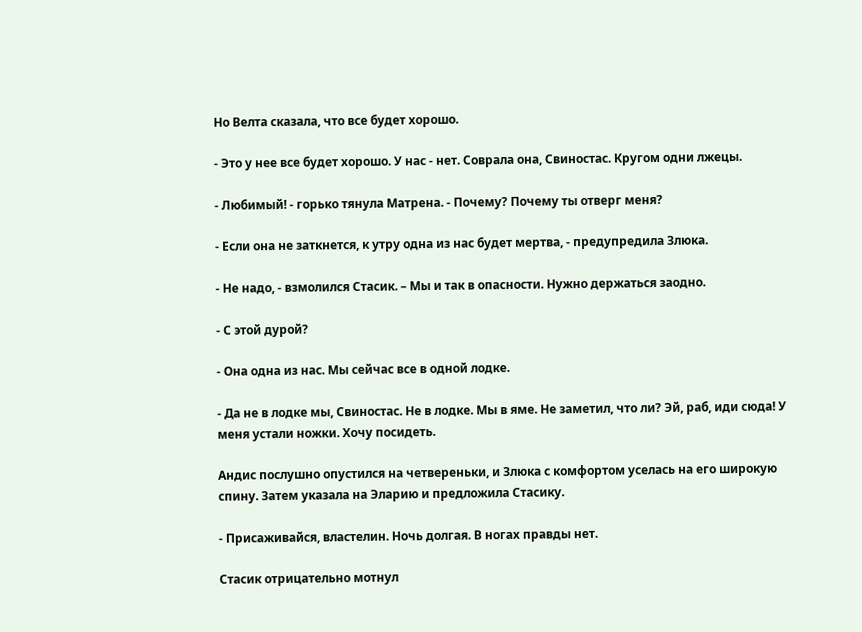Но Велта сказала, что все будет хорошо.

- Это у нее все будет хорошо. У нас - нет. Соврала она, Свиностас. Кругом одни лжецы.

- Любимый! - горько тянула Матрена. - Почему? Почему ты отверг меня?

- Если она не заткнется, к утру одна из нас будет мертва, - предупредила Злюка.

- Не надо, - взмолился Стасик. – Мы и так в опасности. Нужно держаться заодно.

- С этой дурой?

- Она одна из нас. Мы сейчас все в одной лодке.

- Да не в лодке мы, Свиностас. Не в лодке. Мы в яме. Не заметил, что ли? Эй, раб, иди сюда! У меня устали ножки. Хочу посидеть.

Андис послушно опустился на четвереньки, и Злюка с комфортом уселась на его широкую спину. Затем указала на Эларию и предложила Стасику.

- Присаживайся, властелин. Ночь долгая. В ногах правды нет.

Стасик отрицательно мотнул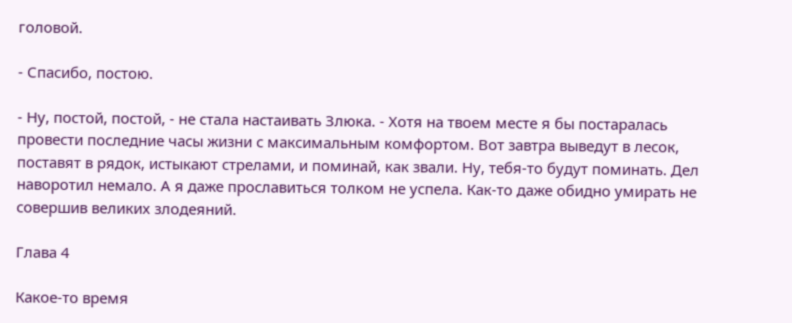головой.

- Спасибо, постою.

- Ну, постой, постой, - не стала настаивать Злюка. - Хотя на твоем месте я бы постаралась провести последние часы жизни с максимальным комфортом. Вот завтра выведут в лесок, поставят в рядок, истыкают стрелами, и поминай, как звали. Ну, тебя-то будут поминать. Дел наворотил немало. А я даже прославиться толком не успела. Как-то даже обидно умирать не совершив великих злодеяний.

Глава 4

Какое-то время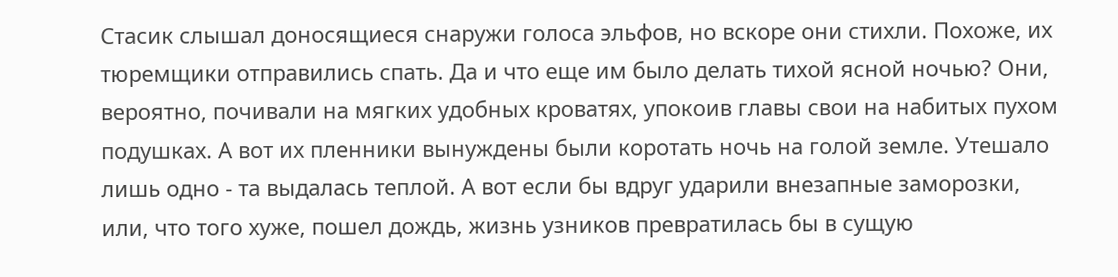Стасик слышал доносящиеся снаружи голоса эльфов, но вскоре они стихли. Похоже, их тюремщики отправились спать. Да и что еще им было делать тихой ясной ночью? Они, вероятно, почивали на мягких удобных кроватях, упокоив главы свои на набитых пухом подушках. А вот их пленники вынуждены были коротать ночь на голой земле. Утешало лишь одно - та выдалась теплой. А вот если бы вдруг ударили внезапные заморозки, или, что того хуже, пошел дождь, жизнь узников превратилась бы в сущую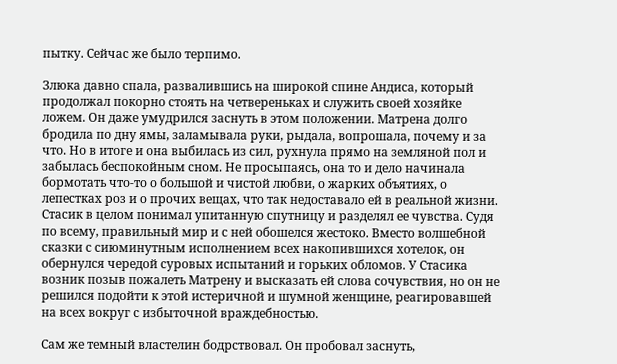пытку. Сейчас же было терпимо.

Злюка давно спала, развалившись на широкой спине Андиса, который продолжал покорно стоять на четвереньках и служить своей хозяйке ложем. Он даже умудрился заснуть в этом положении. Матрена долго бродила по дну ямы, заламывала руки, рыдала, вопрошала, почему и за что. Но в итоге и она выбилась из сил, рухнула прямо на земляной пол и забылась беспокойным сном. Не просыпаясь, она то и дело начинала бормотать что-то о большой и чистой любви, о жарких объятиях, о лепестках роз и о прочих вещах, что так недоставало ей в реальной жизни. Стасик в целом понимал упитанную спутницу и разделял ее чувства. Судя по всему, правильный мир и с ней обошелся жестоко. Вместо волшебной сказки с сиюминутным исполнением всех накопившихся хотелок, он обернулся чередой суровых испытаний и горьких обломов. У Стасика возник позыв пожалеть Матрену и высказать ей слова сочувствия, но он не решился подойти к этой истеричной и шумной женщине, реагировавшей на всех вокруг с избыточной враждебностью.

Сам же темный властелин бодрствовал. Он пробовал заснуть,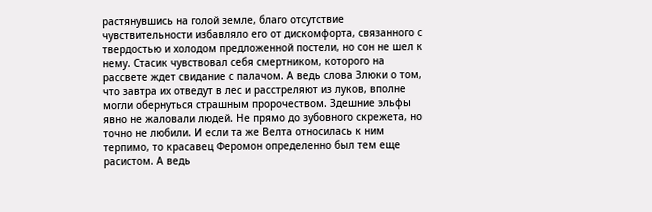растянувшись на голой земле, благо отсутствие чувствительности избавляло его от дискомфорта, связанного с твердостью и холодом предложенной постели, но сон не шел к нему. Стасик чувствовал себя смертником, которого на рассвете ждет свидание с палачом. А ведь слова Злюки о том, что завтра их отведут в лес и расстреляют из луков, вполне могли обернуться страшным пророчеством. Здешние эльфы явно не жаловали людей. Не прямо до зубовного скрежета, но точно не любили. И если та же Велта относилась к ним терпимо, то красавец Феромон определенно был тем еще расистом. А ведь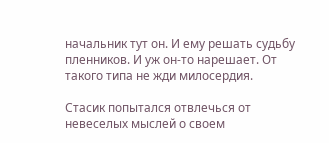начальник тут он. И ему решать судьбу пленников. И уж он-то нарешает. От такого типа не жди милосердия.

Стасик попытался отвлечься от невеселых мыслей о своем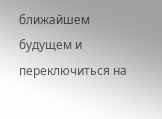ближайшем будущем и переключиться на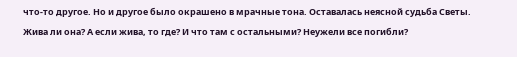что-то другое. Но и другое было окрашено в мрачные тона. Оставалась неясной судьба Светы. Жива ли она? А если жива, то где? И что там с остальными? Неужели все погибли?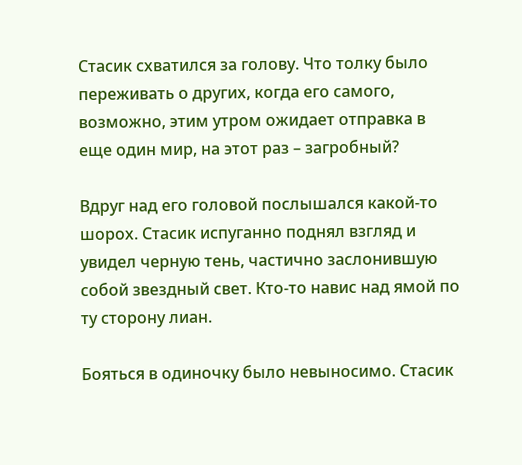Стасик схватился за голову. Что толку было переживать о других, когда его самого, возможно, этим утром ожидает отправка в еще один мир, на этот раз – загробный?

Вдруг над его головой послышался какой-то шорох. Стасик испуганно поднял взгляд и увидел черную тень, частично заслонившую собой звездный свет. Кто-то навис над ямой по ту сторону лиан.

Бояться в одиночку было невыносимо. Стасик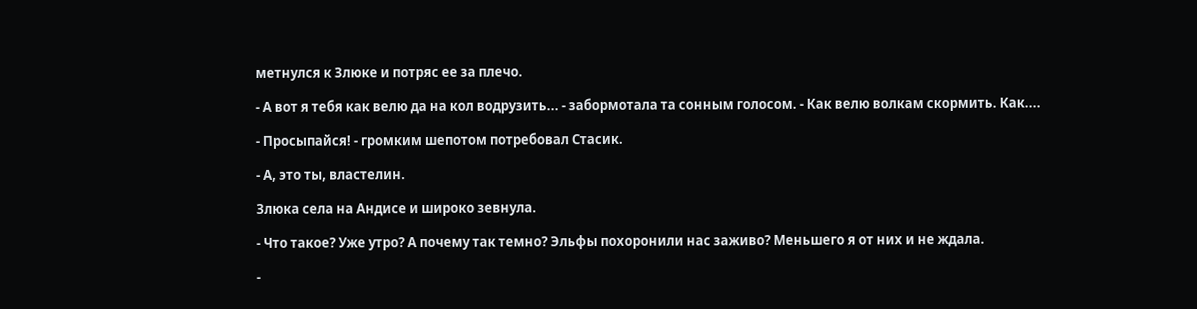метнулся к Злюке и потряс ее за плечо.

- А вот я тебя как велю да на кол водрузить... - забормотала та сонным голосом. - Как велю волкам скормить. Как....

- Просыпайся! - громким шепотом потребовал Стасик.

- А, это ты, властелин.

Злюка села на Андисе и широко зевнула.

- Что такое? Уже утро? А почему так темно? Эльфы похоронили нас заживо? Меньшего я от них и не ждала.

-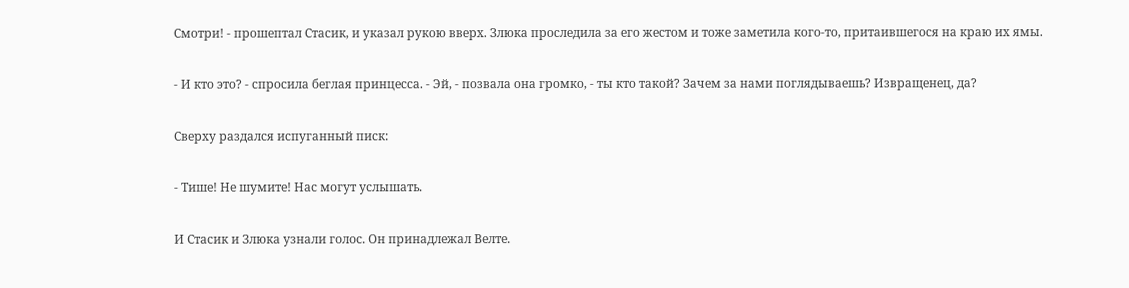Смотри! - прошептал Стасик, и указал рукою вверх. Злюка проследила за его жестом и тоже заметила кого-то, притаившегося на краю их ямы.

- И кто это? - спросила беглая принцесса. - Эй, - позвала она громко, - ты кто такой? Зачем за нами поглядываешь? Извращенец, да?

Сверху раздался испуганный писк:

- Тише! Не шумите! Нас могут услышать.

И Стасик и Злюка узнали голос. Он принадлежал Велте.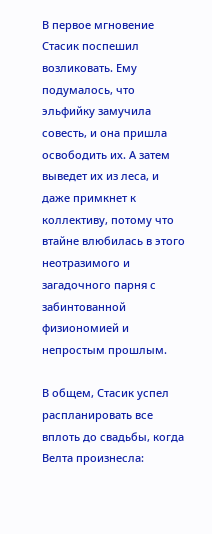В первое мгновение Стасик поспешил возликовать. Ему подумалось, что эльфийку замучила совесть, и она пришла освободить их. А затем выведет их из леса, и даже примкнет к коллективу, потому что втайне влюбилась в этого неотразимого и загадочного парня с забинтованной физиономией и непростым прошлым.

В общем, Стасик успел распланировать все вплоть до свадьбы, когда Велта произнесла: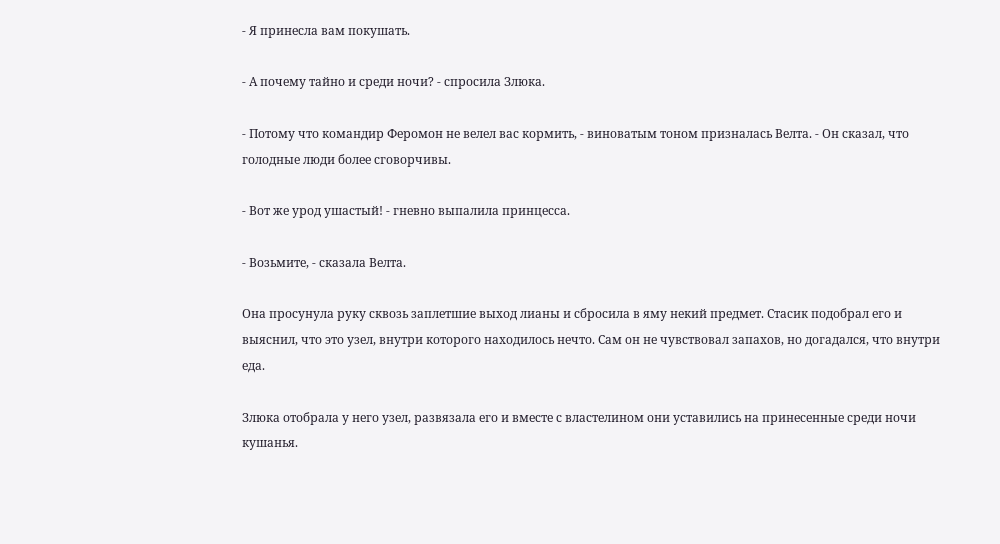- Я принесла вам покушать.

- А почему тайно и среди ночи? - спросила Злюка.

- Потому что командир Феромон не велел вас кормить, - виноватым тоном призналась Велта. - Он сказал, что голодные люди более сговорчивы.

- Вот же урод ушастый! - гневно выпалила принцесса.

- Возьмите, - сказала Велта.

Она просунула руку сквозь заплетшие выход лианы и сбросила в яму некий предмет. Стасик подобрал его и выяснил, что это узел, внутри которого находилось нечто. Сам он не чувствовал запахов, но догадался, что внутри еда.

Злюка отобрала у него узел, развязала его и вместе с властелином они уставились на принесенные среди ночи кушанья.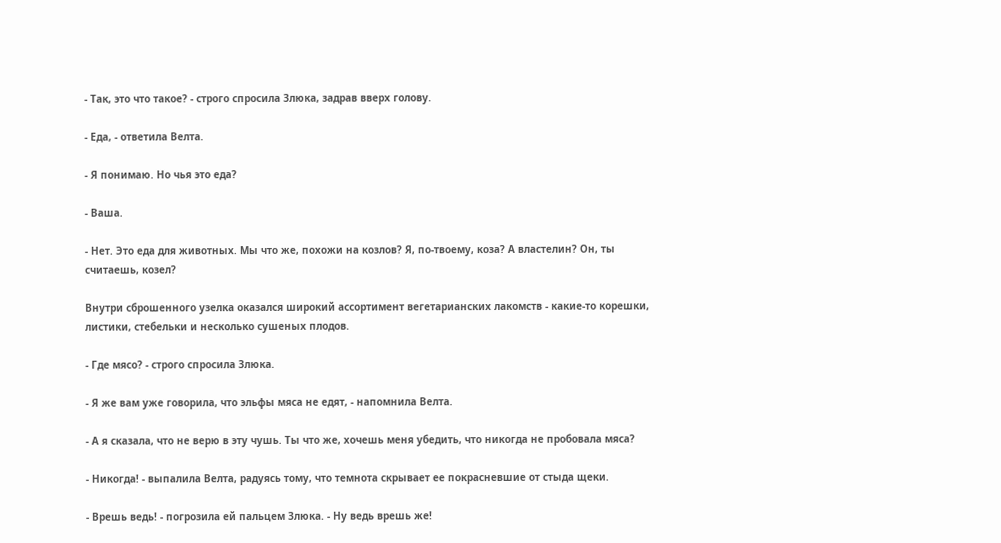- Так, это что такое? - строго спросила Злюка, задрав вверх голову.

- Еда, - ответила Велта.

- Я понимаю. Но чья это еда?

- Ваша.

- Нет. Это еда для животных. Мы что же, похожи на козлов? Я, по-твоему, коза? А властелин? Он, ты считаешь, козел?

Внутри сброшенного узелка оказался широкий ассортимент вегетарианских лакомств - какие-то корешки, листики, стебельки и несколько сушеных плодов.

- Где мясо? - строго спросила Злюка.

- Я же вам уже говорила, что эльфы мяса не едят, - напомнила Велта.

- А я сказала, что не верю в эту чушь. Ты что же, хочешь меня убедить, что никогда не пробовала мяса?

- Никогда! - выпалила Велта, радуясь тому, что темнота скрывает ее покрасневшие от стыда щеки.

- Врешь ведь! - погрозила ей пальцем Злюка. - Ну ведь врешь же!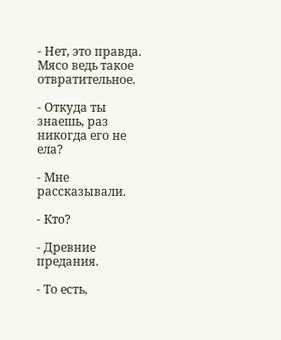- Нет, это правда. Мясо ведь такое отвратительное.

- Откуда ты знаешь, раз никогда его не ела?

- Мне рассказывали.

- Кто?

- Древние предания.

- То есть,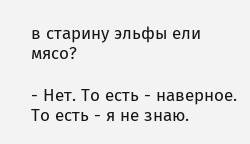в старину эльфы ели мясо?

- Нет. То есть - наверное. То есть - я не знаю.